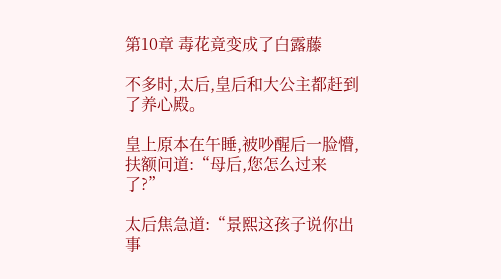第10章 毒花竟变成了白露藤

不多时,太后,皇后和大公主都赶到了养心殿。

皇上原本在午睡,被吵醒后一脸懵,扶额问道:“母后,您怎么过来了?”

太后焦急道:“景熙这孩子说你出事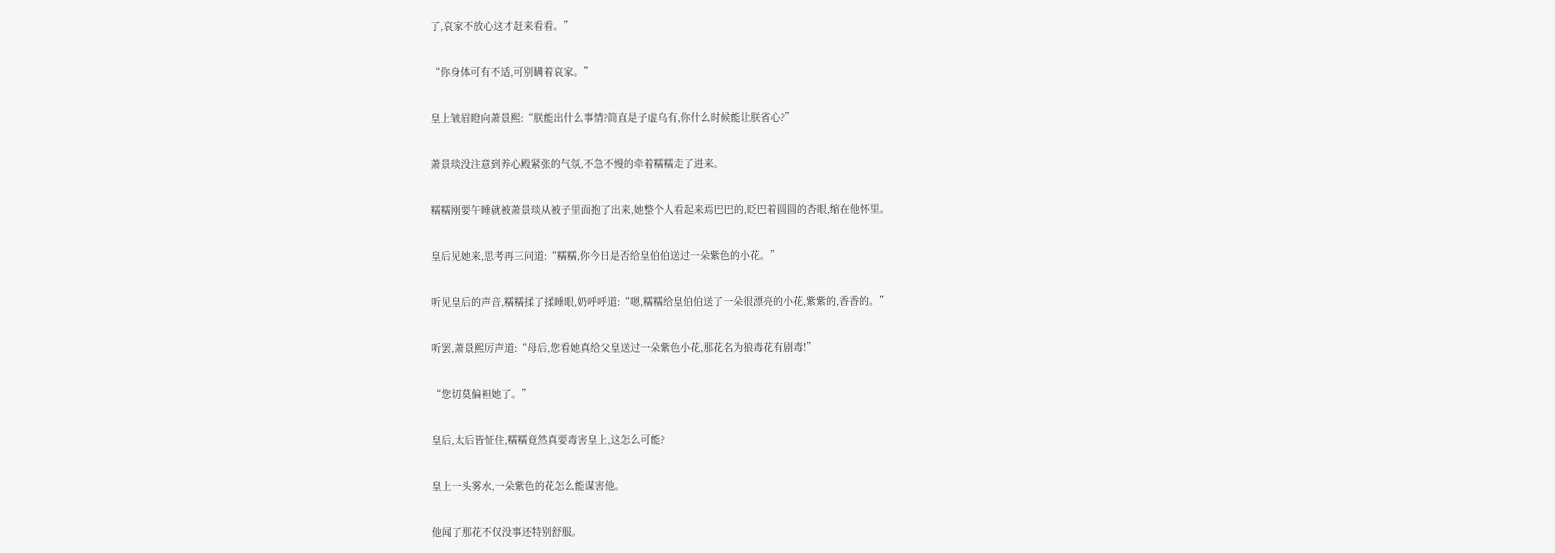了,哀家不放心这才赶来看看。”

“你身体可有不适,可别瞒着哀家。”

皇上皱眉瞪向萧景熙:“朕能出什么事情?简直是子虚乌有,你什么时候能让朕省心?”

萧景琰没注意到养心殿紧张的气氛,不急不慢的牵着糯糯走了进来。

糯糯刚要午睡就被萧景琰从被子里面抱了出来,她整个人看起来焉巴巴的,眨巴着圆圆的杏眼,缩在他怀里。

皇后见她来,思考再三问道:“糯糯,你今日是否给皇伯伯送过一朵紫色的小花。”

听见皇后的声音,糯糯揉了揉睡眼,奶呼呼道:“嗯,糯糯给皇伯伯送了一朵很漂亮的小花,紫紫的,香香的。”

听罢,萧景熙厉声道:“母后,您看她真给父皇送过一朵紫色小花,那花名为狼毒花有剧毒!”

“您切莫偏袒她了。”

皇后,太后皆怔住,糯糯竟然真要毒害皇上,这怎么可能?

皇上一头雾水,一朵紫色的花怎么能谋害他。

他闻了那花不仅没事还特别舒服。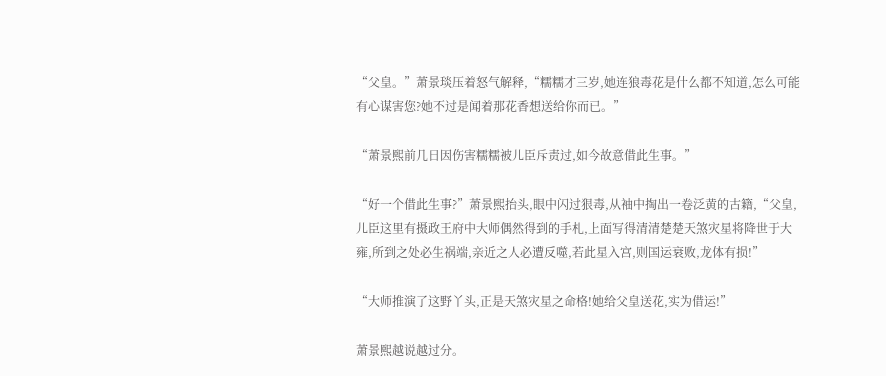“父皇。”萧景琰压着怒气解释,“糯糯才三岁,她连狼毒花是什么都不知道,怎么可能有心谋害您?她不过是闻着那花香想送给你而已。”

“萧景熙前几日因伤害糯糯被儿臣斥责过,如今故意借此生事。”

“好一个借此生事?”萧景熙抬头,眼中闪过狠毒,从袖中掏出一卷泛黄的古籍,“父皇,儿臣这里有摄政王府中大师偶然得到的手札,上面写得清清楚楚天煞灾星将降世于大雍,所到之处必生祸端,亲近之人必遭反噬,若此星入宫,则国运衰败,龙体有损!”

“大师推演了这野丫头,正是天煞灾星之命格!她给父皇送花,实为借运!”

萧景熙越说越过分。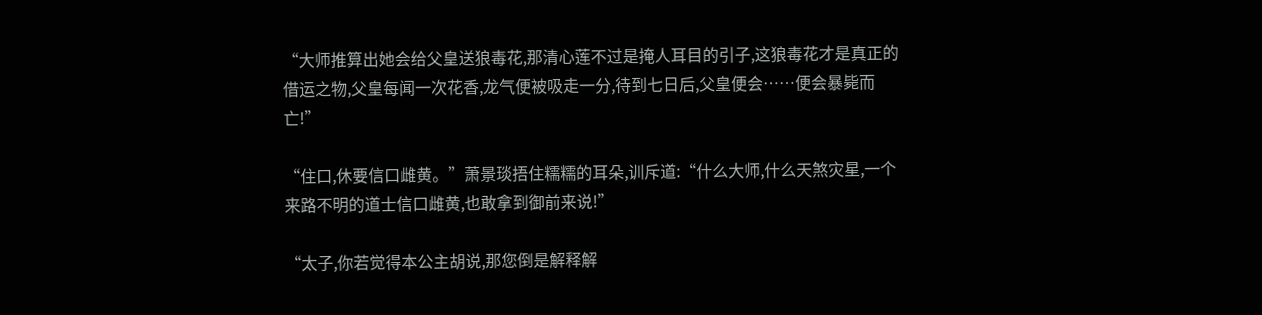“大师推算出她会给父皇送狼毒花,那清心莲不过是掩人耳目的引子,这狼毒花才是真正的借运之物,父皇每闻一次花香,龙气便被吸走一分,待到七日后,父皇便会……便会暴毙而亡!”

“住口,休要信口雌黄。”萧景琰捂住糯糯的耳朵,训斥道:“什么大师,什么天煞灾星,一个来路不明的道士信口雌黄,也敢拿到御前来说!”

“太子,你若觉得本公主胡说,那您倒是解释解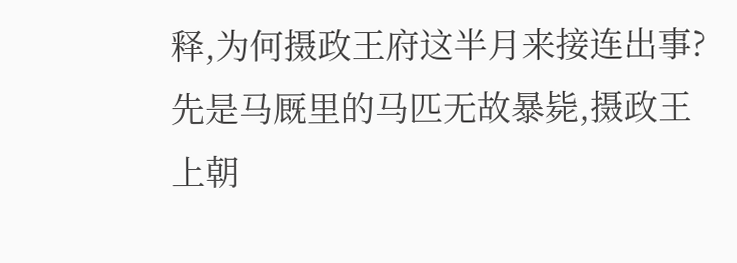释,为何摄政王府这半月来接连出事?先是马厩里的马匹无故暴毙,摄政王上朝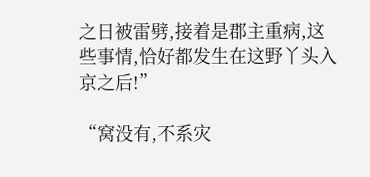之日被雷劈,接着是郡主重病,这些事情,恰好都发生在这野丫头入京之后!”

“窝没有,不系灾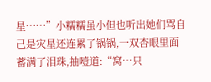星……”小糯糯虽小但也听出她们骂自己是灾星还连累了锅锅,一双杏眼里面蓄满了泪珠,抽噎道:“窝…只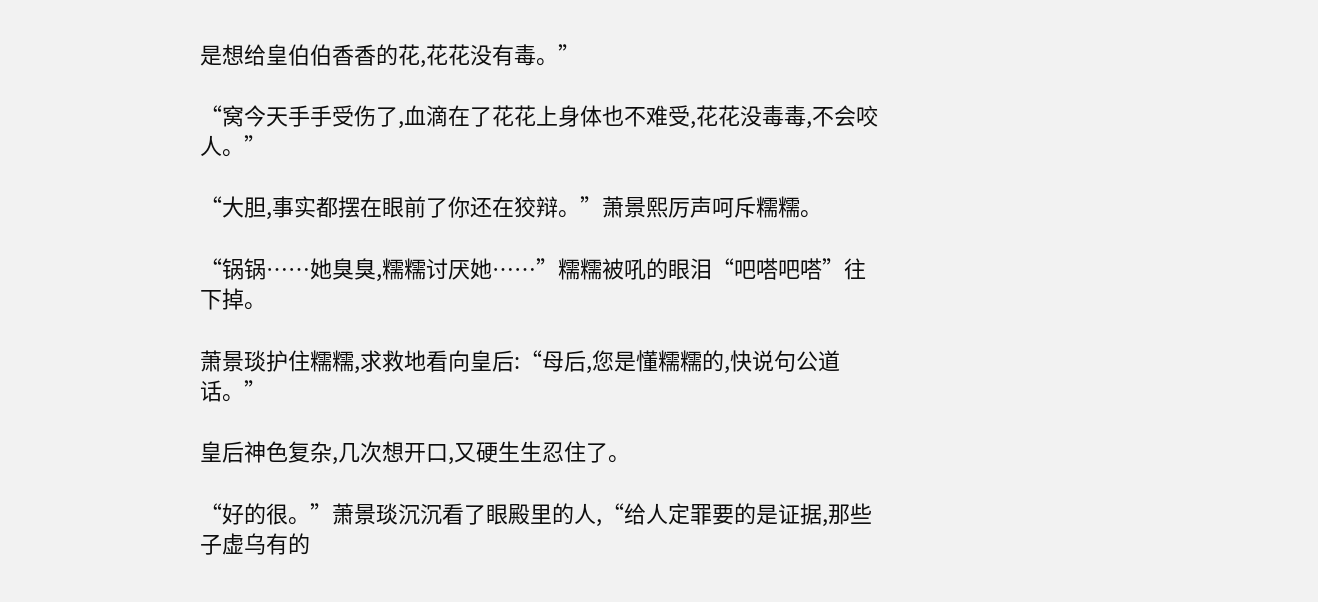是想给皇伯伯香香的花,花花没有毒。”

“窝今天手手受伤了,血滴在了花花上身体也不难受,花花没毒毒,不会咬人。”

“大胆,事实都摆在眼前了你还在狡辩。”萧景熙厉声呵斥糯糯。

“锅锅……她臭臭,糯糯讨厌她……”糯糯被吼的眼泪“吧嗒吧嗒”往下掉。

萧景琰护住糯糯,求救地看向皇后:“母后,您是懂糯糯的,快说句公道话。”

皇后神色复杂,几次想开口,又硬生生忍住了。

“好的很。”萧景琰沉沉看了眼殿里的人,“给人定罪要的是证据,那些子虚乌有的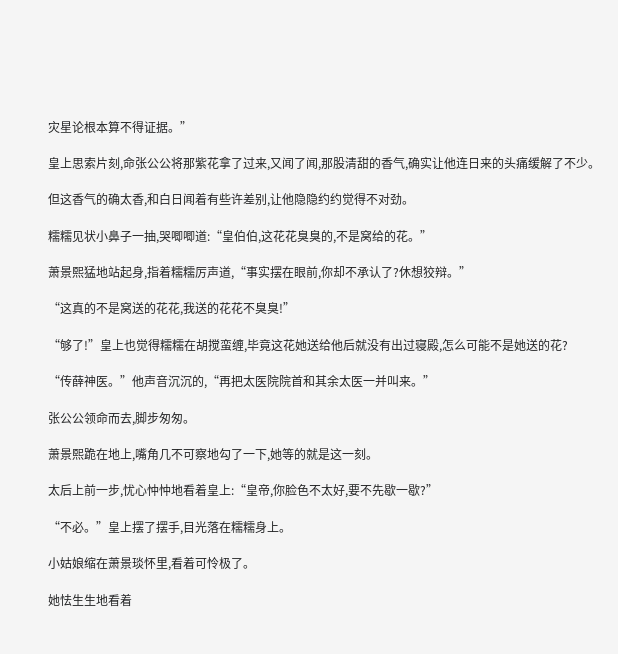灾星论根本算不得证据。”

皇上思索片刻,命张公公将那紫花拿了过来,又闻了闻,那股清甜的香气,确实让他连日来的头痛缓解了不少。

但这香气的确太香,和白日闻着有些许差别,让他隐隐约约觉得不对劲。

糯糯见状小鼻子一抽,哭唧唧道:“皇伯伯,这花花臭臭的,不是窝给的花。”

萧景熙猛地站起身,指着糯糯厉声道,“事实摆在眼前,你却不承认了?休想狡辩。”

“这真的不是窝送的花花,我送的花花不臭臭!”

“够了!”皇上也觉得糯糯在胡搅蛮缠,毕竟这花她送给他后就没有出过寝殿,怎么可能不是她送的花?

“传薛神医。”他声音沉沉的,“再把太医院院首和其余太医一并叫来。”

张公公领命而去,脚步匆匆。

萧景熙跪在地上,嘴角几不可察地勾了一下,她等的就是这一刻。

太后上前一步,忧心忡忡地看着皇上:“皇帝,你脸色不太好,要不先歇一歇?”

“不必。”皇上摆了摆手,目光落在糯糯身上。

小姑娘缩在萧景琰怀里,看着可怜极了。

她怯生生地看着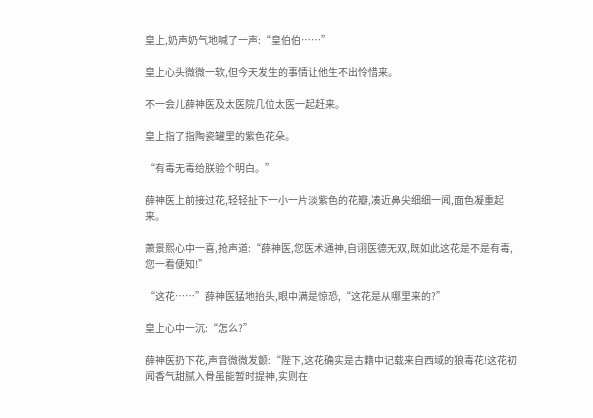皇上,奶声奶气地喊了一声:“皇伯伯……”

皇上心头微微一软,但今天发生的事情让他生不出怜惜来。

不一会儿薛神医及太医院几位太医一起赶来。

皇上指了指陶瓷罐里的紫色花朵。

“有毒无毒给朕验个明白。”

薛神医上前接过花,轻轻扯下一小一片淡紫色的花瓣,凑近鼻尖细细一闻,面色凝重起来。

萧景熙心中一喜,抢声道:“薛神医,您医术通神,自诩医德无双,既如此这花是不是有毒,您一看便知!”

“这花……”薛神医猛地抬头,眼中满是惊恐,“这花是从哪里来的?”

皇上心中一沉:“怎么?”

薛神医扔下花,声音微微发颤:“陛下,这花确实是古籍中记载来自西域的狼毒花!这花初闻香气甜腻入骨虽能暂时提神,实则在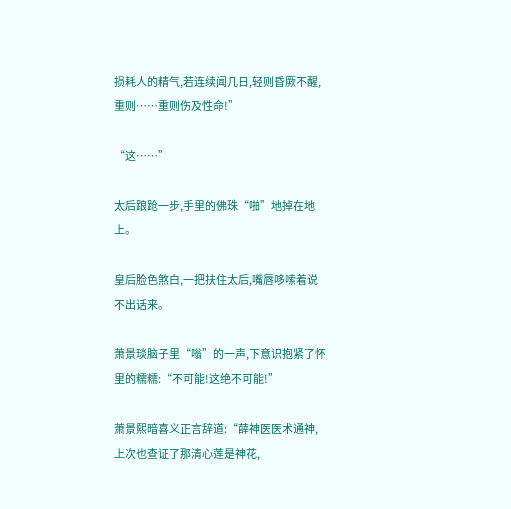损耗人的精气,若连续闻几日,轻则昏厥不醒,重则……重则伤及性命!”

“这……”

太后踉跄一步,手里的佛珠“啪”地掉在地上。

皇后脸色煞白,一把扶住太后,嘴唇哆嗦着说不出话来。

萧景琰脑子里“嗡”的一声,下意识抱紧了怀里的糯糯:“不可能!这绝不可能!”

萧景熙暗喜义正言辞道:“薛神医医术通神,上次也查证了那清心莲是神花,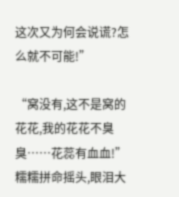这次又为何会说谎?怎么就不可能!”

“窝没有,这不是窝的花花,我的花花不臭臭……花蕊有血血!”糯糯拼命摇头,眼泪大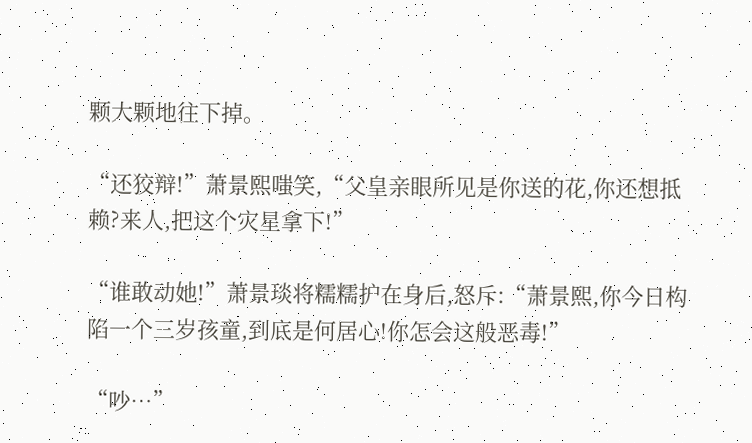颗大颗地往下掉。

“还狡辩!”萧景熙嗤笑,“父皇亲眼所见是你送的花,你还想抵赖?来人,把这个灾星拿下!”

“谁敢动她!”萧景琰将糯糯护在身后,怒斥:“萧景熙,你今日构陷一个三岁孩童,到底是何居心!你怎会这般恶毒!”

“吵…”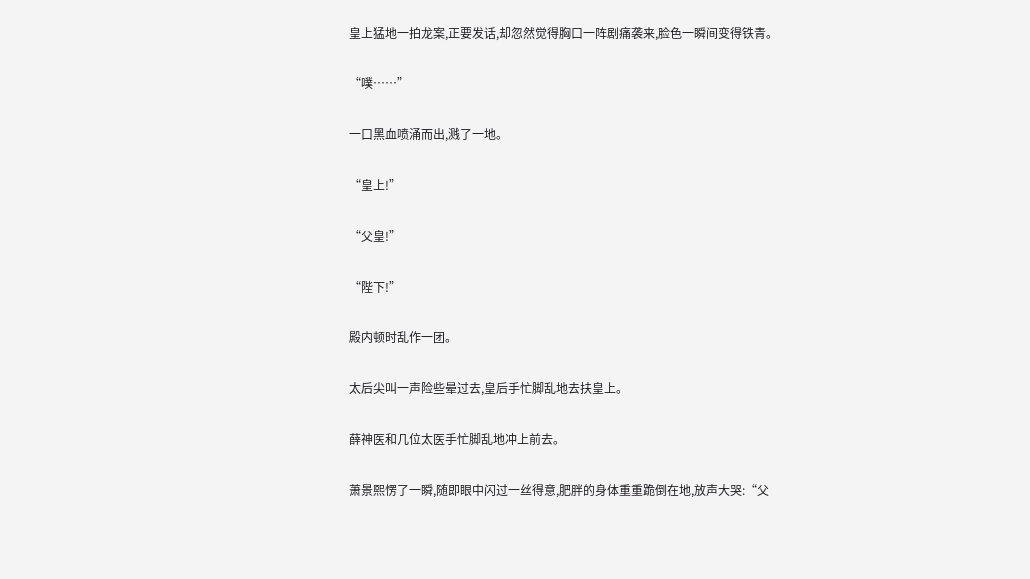皇上猛地一拍龙案,正要发话,却忽然觉得胸口一阵剧痛袭来,脸色一瞬间变得铁青。

“噗……”

一口黑血喷涌而出,溅了一地。

“皇上!”

“父皇!”

“陛下!”

殿内顿时乱作一团。

太后尖叫一声险些晕过去,皇后手忙脚乱地去扶皇上。

薛神医和几位太医手忙脚乱地冲上前去。

萧景熙愣了一瞬,随即眼中闪过一丝得意,肥胖的身体重重跪倒在地,放声大哭:“父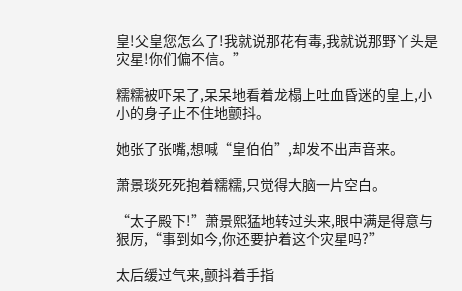皇!父皇您怎么了!我就说那花有毒,我就说那野丫头是灾星!你们偏不信。”

糯糯被吓呆了,呆呆地看着龙榻上吐血昏迷的皇上,小小的身子止不住地颤抖。

她张了张嘴,想喊“皇伯伯”,却发不出声音来。

萧景琰死死抱着糯糯,只觉得大脑一片空白。

“太子殿下!”萧景熙猛地转过头来,眼中满是得意与狠厉,“事到如今,你还要护着这个灾星吗?”

太后缓过气来,颤抖着手指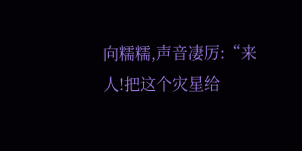向糯糯,声音凄厉:“来人!把这个灾星给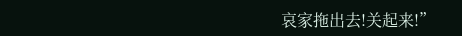哀家拖出去!关起来!”